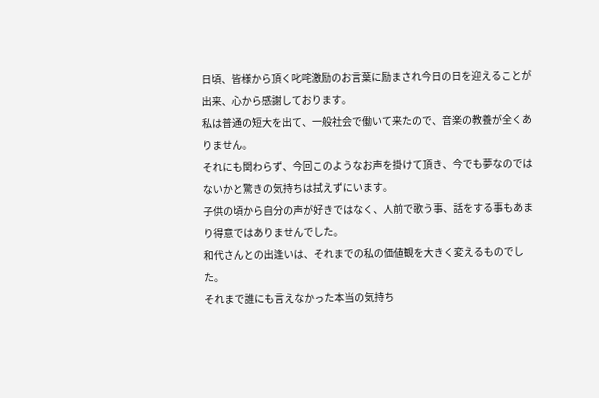日頃、皆様から頂く叱咤激励のお言葉に励まされ今日の日を迎えることが出来、心から感謝しております。
私は普通の短大を出て、一般社会で働いて来たので、音楽の教養が全くありません。
それにも関わらず、今回このようなお声を掛けて頂き、今でも夢なのではないかと驚きの気持ちは拭えずにいます。
子供の頃から自分の声が好きではなく、人前で歌う事、話をする事もあまり得意ではありませんでした。
和代さんとの出逢いは、それまでの私の価値観を大きく変えるものでした。
それまで誰にも言えなかった本当の気持ち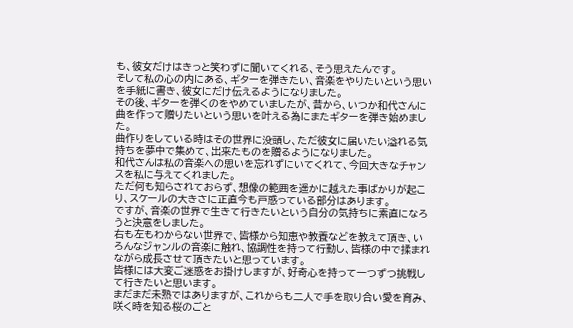も、彼女だけはきっと笑わずに聞いてくれる、そう思えたんです。
そして私の心の内にある、ギターを弾きたい、音楽をやりたいという思いを手紙に書き、彼女にだけ伝えるようになりました。
その後、ギターを弾くのをやめていましたが、昔から、いつか和代さんに曲を作って贈りたいという思いを叶える為にまたギターを弾き始めました。
曲作りをしている時はその世界に没頭し、ただ彼女に届いたい溢れる気持ちを夢中で集めて、出来たものを贈るようになりました。
和代さんは私の音楽への思いを忘れずにいてくれて、今回大きなチャンスを私に与えてくれました。
ただ何も知らされておらず、想像の範囲を遥かに越えた事ばかりが起こり、スケールの大きさに正直今も戸惑っている部分はあります。
ですが、音楽の世界で生きて行きたいという自分の気持ちに素直になろうと決意をしました。
右も左もわからない世界で、皆様から知恵や教養などを教えて頂き、いろんなジャンルの音楽に触れ、協調性を持って行動し、皆様の中で揉まれながら成長させて頂きたいと思っています。
皆様には大変ご迷惑をお掛けしますが、好奇心を持って一つずつ挑戦して行きたいと思います。
まだまだ未熟ではありますが、これからも二人で手を取り合い愛を育み、咲く時を知る桜のごと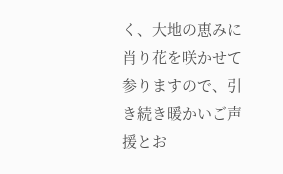く、大地の恵みに肖り花を咲かせて参りますので、引き続き暖かいご声援とお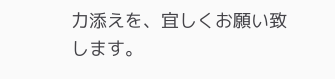力添えを、宜しくお願い致します。